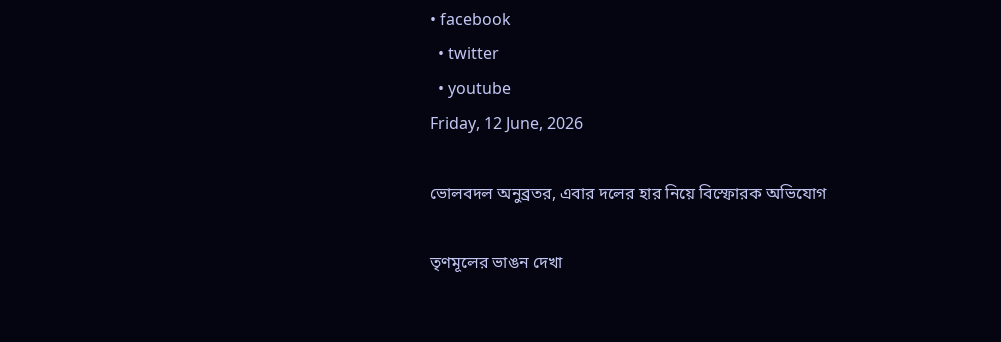• facebook
  • twitter
  • youtube
Friday, 12 June, 2026

ভোলবদল অনুব্রতর, এবার দলের হার নিয়ে বিস্ফোরক অভিযোগ

তৃণমূলের ভাঙন দেখা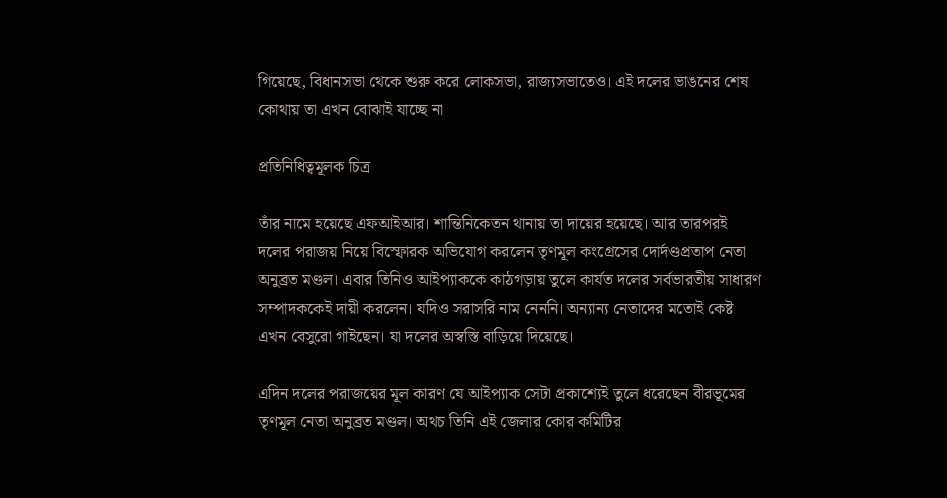গিয়েছে, বিধানসভা থেকে শুরু করে লোকসভা, রাজ্যসভাতেও। এই দলের ভাঙনের শেষ কোথায় তা এখন বোঝাই যাচ্ছে না

প্রতিনিধিত্বমূলক চিত্র

তাঁর নামে হয়েছে এফআইআর। শান্তিনিকেতন থানায় তা দায়ের হয়েছে। আর তারপরই দলের পরাজয় নিয়ে বিস্ফোরক অভিযোগ করলেন তৃণমূল কংগ্রেসের দোর্দণ্ডপ্রতাপ নেতা অনুব্রত মণ্ডল। এবার তিনিও আইপ্যাককে কাঠগড়ায় তুলে কার্যত দলের সর্বভারতীয় সাধারণ সম্পাদককেই দায়ী করলেন। যদিও সরাসরি নাম নেননি। অন্যান্য নেতাদের মতোই কেষ্ট এখন বেসুরো গাইছেন। যা দলের অস্বস্তি বাড়িয়ে দিয়েছে।

এদিন দলের পরাজয়ের মূল কারণ যে আইপ্যাক সেটা প্রকাশ্যেই তুলে ধরেছেন বীরভূমের তৃণমূল নেতা অনুব্রত মণ্ডল। অথচ তিনি এই জেলার কোর কমিটির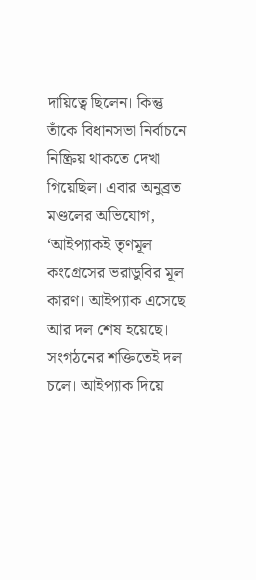দায়িত্বে ছিলেন। কিন্তু তাঁকে বিধানসভা নির্বাচনে নিষ্ক্রিয় থাকতে দেখা গিয়েছিল। এবার অনুব্রত মণ্ডলের অভিযোগ, ‘আইপ্যাকই তৃণমূল কংগ্রেসের ভরাডুবির মূল কারণ। আইপ্যাক এসেছে আর দল শেষ হয়েছে। সংগঠনের শক্তিতেই দল চলে। আইপ্যাক দিয়ে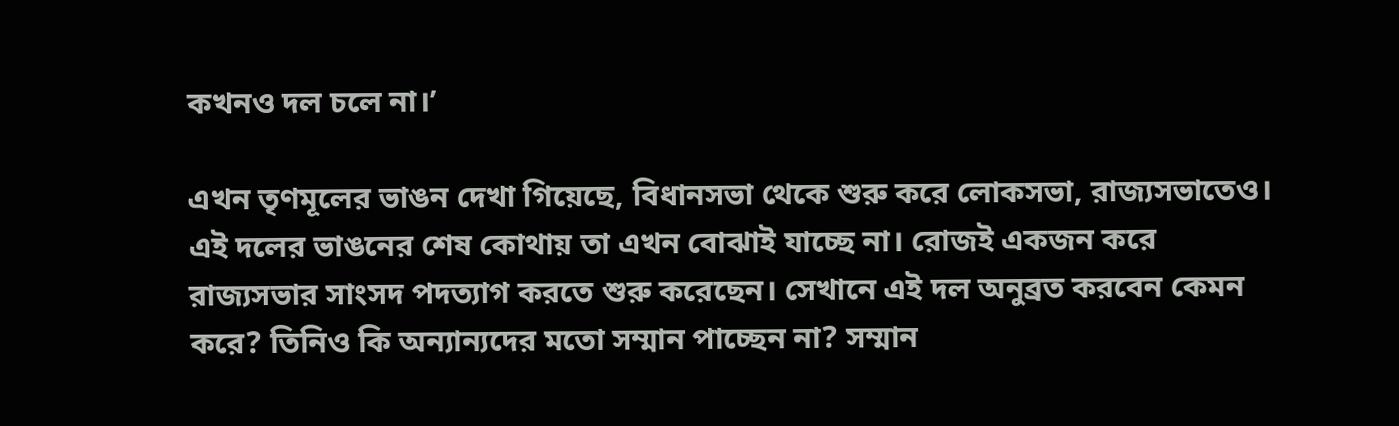কখনও দল চলে না।’

এখন তৃণমূলের ভাঙন দেখা গিয়েছে, বিধানসভা থেকে শুরু করে লোকসভা, রাজ্যসভাতেও। এই দলের ভাঙনের শেষ কোথায় তা এখন বোঝাই যাচ্ছে না। রোজই একজন করে রাজ্যসভার সাংসদ পদত্যাগ করতে শুরু করেছেন। সেখানে এই দল অনুব্রত করবেন কেমন করে? তিনিও কি অন্যান্যদের মতো সম্মান পাচ্ছেন না? সম্মান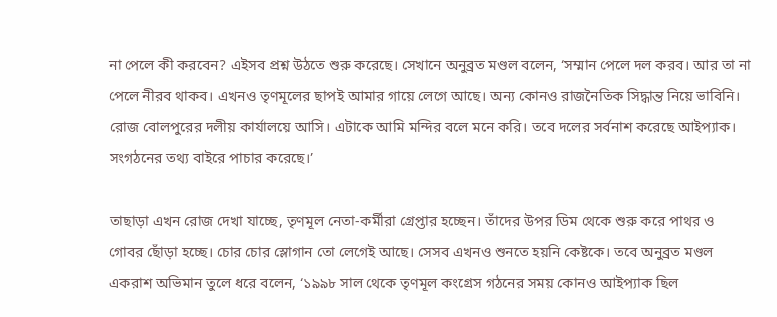না পেলে কী করবেন? এইসব প্রশ্ন উঠতে শুরু করেছে। সেখানে অনুব্রত মণ্ডল বলেন, ‘সম্মান পেলে দল করব। আর তা না পেলে নীরব থাকব। এখনও তৃণমূলের ছাপই আমার গায়ে লেগে আছে। অন্য কোনও রাজনৈতিক সিদ্ধান্ত নিয়ে ভাবিনি। রোজ বোলপুরের দলীয় কার্যালয়ে আসি। এটাকে আমি মন্দির বলে মনে করি। তবে দলের সর্বনাশ করেছে আইপ্যাক। সংগঠনের তথ্য বাইরে পাচার করেছে।’

তাছাড়া এখন রোজ দেখা যাচ্ছে, তৃণমূল নেতা-কর্মীরা গ্রেপ্তার হচ্ছেন। তাঁদের উপর ডিম থেকে শুরু করে পাথর ও গোবর ছোঁড়া হচ্ছে। চোর চোর স্লোগান তো লেগেই আছে। সেসব এখনও শুনতে হয়নি কেষ্টকে। তবে অনুব্রত মণ্ডল একরাশ অভিমান তুলে ধরে বলেন, ‘১৯৯৮ সাল থেকে তৃণমূল কংগ্রেস গঠনের সময় কোনও আইপ্যাক ছিল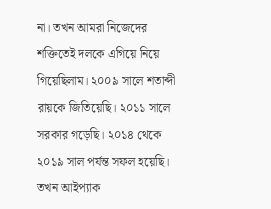না। তখন আমরা নিজেদের শক্তিতেই দলকে এগিয়ে নিয়ে গিয়েছিলাম। ২০০৯ সালে শতাব্দী রায়কে জিতিয়েছি। ২০১১ সালে সরকার গড়েছি। ২০১৪ থেকে ২০১৯ সাল পর্যন্ত সফল হয়েছি। তখন আইপ্যাক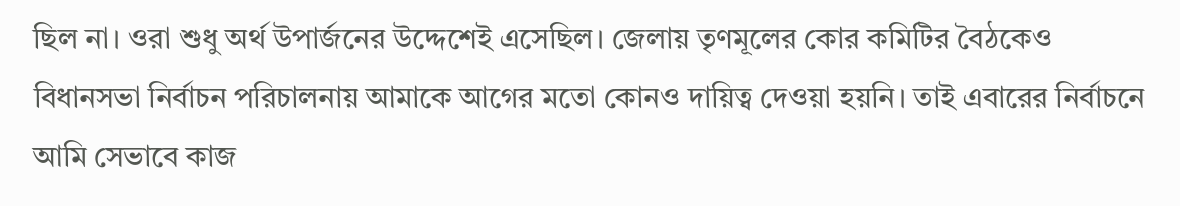ছিল না। ওরা শুধু অর্থ উপার্জনের উদ্দেশেই এসেছিল। জেলায় তৃণমূলের কোর কমিটির বৈঠকেও বিধানসভা নির্বাচন পরিচালনায় আমাকে আগের মতো কোনও দায়িত্ব দেওয়া হয়নি। তাই এবারের নির্বাচনে আমি সেভাবে কাজ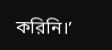করিনি।’